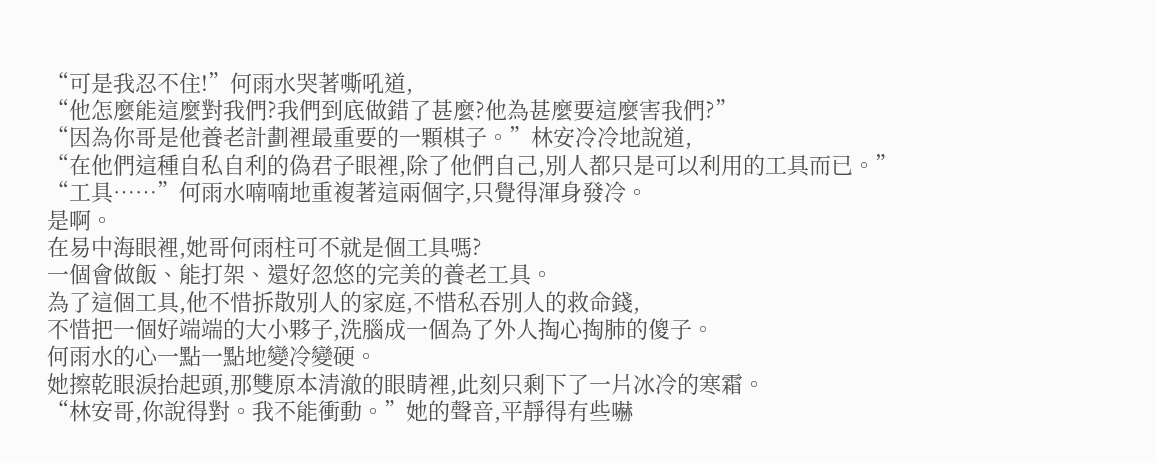“可是我忍不住!”何雨水哭著嘶吼道,
“他怎麼能這麼對我們?我們到底做錯了甚麼?他為甚麼要這麼害我們?”
“因為你哥是他養老計劃裡最重要的一顆棋子。”林安冷冷地說道,
“在他們這種自私自利的偽君子眼裡,除了他們自己,別人都只是可以利用的工具而已。”
“工具……”何雨水喃喃地重複著這兩個字,只覺得渾身發冷。
是啊。
在易中海眼裡,她哥何雨柱可不就是個工具嗎?
一個會做飯、能打架、還好忽悠的完美的養老工具。
為了這個工具,他不惜拆散別人的家庭,不惜私吞別人的救命錢,
不惜把一個好端端的大小夥子,洗腦成一個為了外人掏心掏肺的傻子。
何雨水的心一點一點地變冷變硬。
她擦乾眼淚抬起頭,那雙原本清澈的眼睛裡,此刻只剩下了一片冰冷的寒霜。
“林安哥,你說得對。我不能衝動。”她的聲音,平靜得有些嚇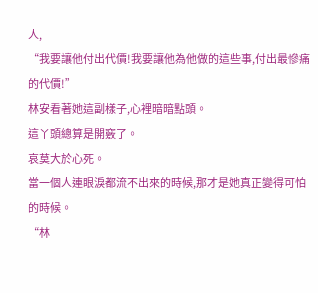人,
“我要讓他付出代價!我要讓他為他做的這些事,付出最慘痛的代價!”
林安看著她這副樣子,心裡暗暗點頭。
這丫頭總算是開竅了。
哀莫大於心死。
當一個人連眼淚都流不出來的時候,那才是她真正變得可怕的時候。
“林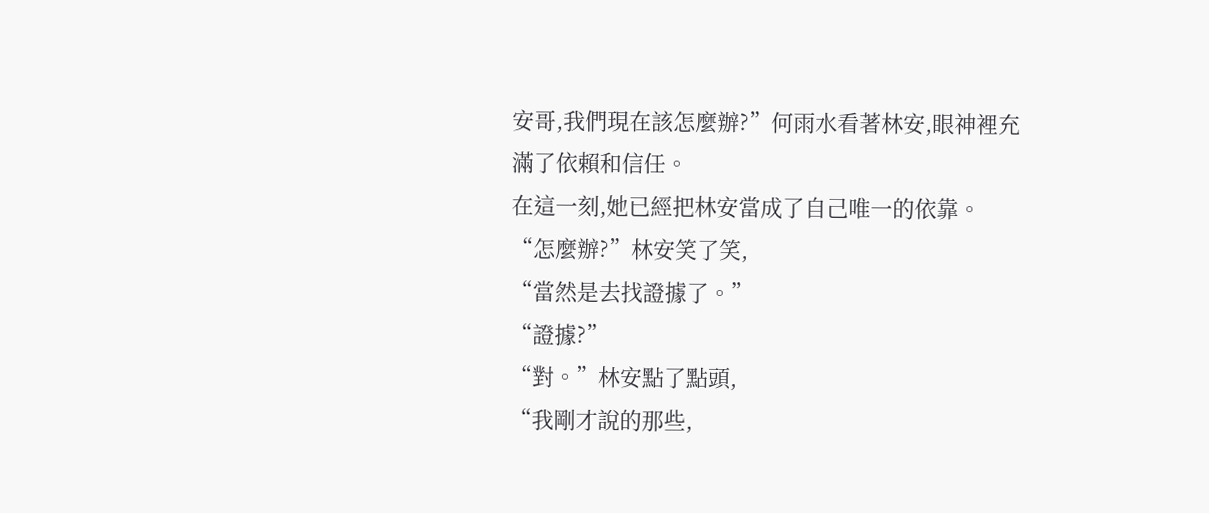安哥,我們現在該怎麼辦?”何雨水看著林安,眼神裡充滿了依賴和信任。
在這一刻,她已經把林安當成了自己唯一的依靠。
“怎麼辦?”林安笑了笑,
“當然是去找證據了。”
“證據?”
“對。”林安點了點頭,
“我剛才說的那些,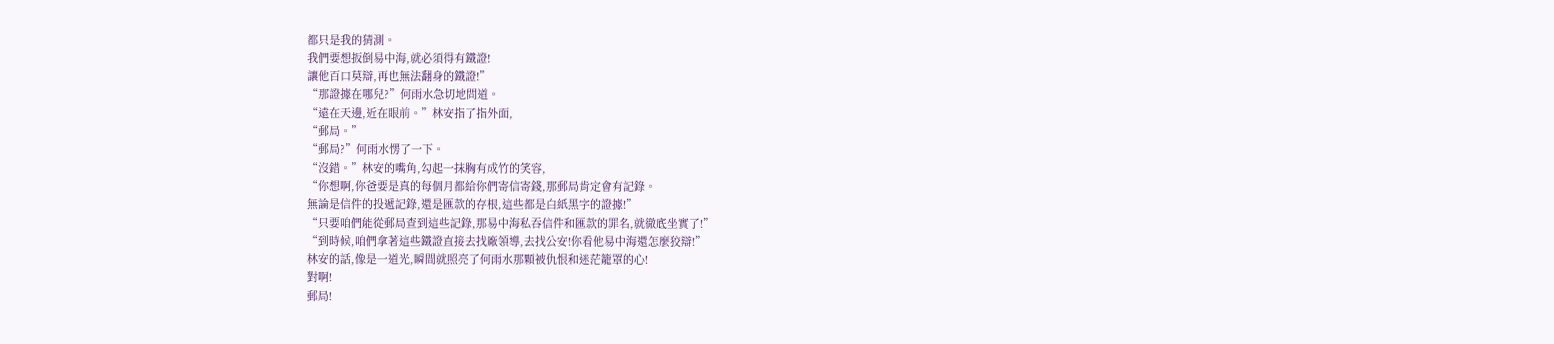都只是我的猜測。
我們要想扳倒易中海,就必須得有鐵證!
讓他百口莫辯,再也無法翻身的鐵證!”
“那證據在哪兒?”何雨水急切地問道。
“遠在天邊,近在眼前。”林安指了指外面,
“郵局。”
“郵局?”何雨水愣了一下。
“沒錯。”林安的嘴角,勾起一抹胸有成竹的笑容,
“你想啊,你爸要是真的每個月都給你們寄信寄錢,那郵局肯定會有記錄。
無論是信件的投遞記錄,還是匯款的存根,這些都是白紙黑字的證據!”
“只要咱們能從郵局查到這些記錄,那易中海私吞信件和匯款的罪名,就徹底坐實了!”
“到時候,咱們拿著這些鐵證直接去找廠領導,去找公安!你看他易中海還怎麼狡辯!”
林安的話,像是一道光,瞬間就照亮了何雨水那顆被仇恨和迷茫籠罩的心!
對啊!
郵局!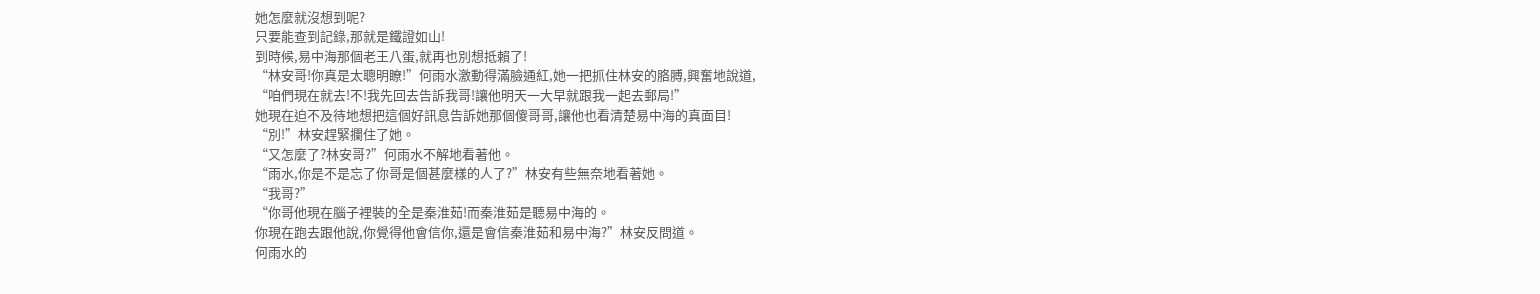她怎麼就沒想到呢?
只要能查到記錄,那就是鐵證如山!
到時候,易中海那個老王八蛋,就再也別想抵賴了!
“林安哥!你真是太聰明瞭!”何雨水激動得滿臉通紅,她一把抓住林安的胳膊,興奮地說道,
“咱們現在就去!不!我先回去告訴我哥!讓他明天一大早就跟我一起去郵局!”
她現在迫不及待地想把這個好訊息告訴她那個傻哥哥,讓他也看清楚易中海的真面目!
“別!”林安趕緊攔住了她。
“又怎麼了?林安哥?”何雨水不解地看著他。
“雨水,你是不是忘了你哥是個甚麼樣的人了?”林安有些無奈地看著她。
“我哥?”
“你哥他現在腦子裡裝的全是秦淮茹!而秦淮茹是聽易中海的。
你現在跑去跟他說,你覺得他會信你,還是會信秦淮茹和易中海?”林安反問道。
何雨水的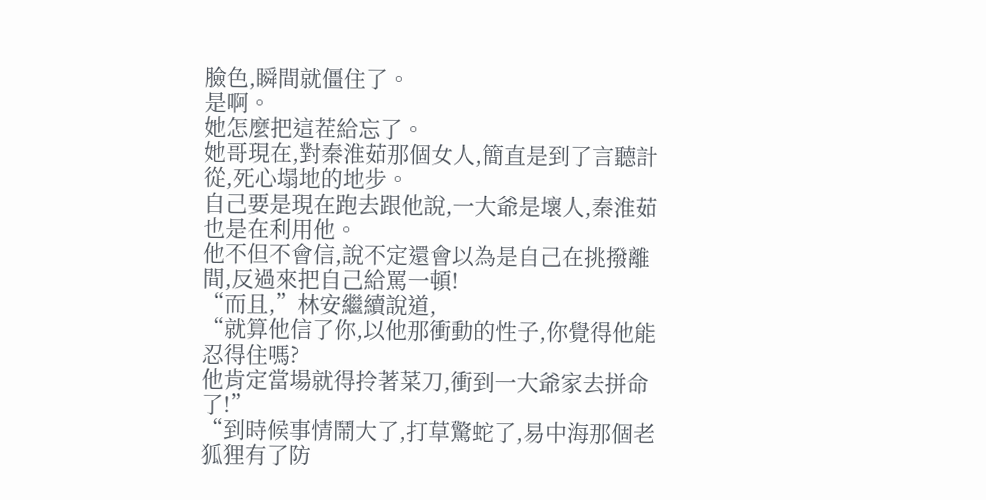臉色,瞬間就僵住了。
是啊。
她怎麼把這茬給忘了。
她哥現在,對秦淮茹那個女人,簡直是到了言聽計從,死心塌地的地步。
自己要是現在跑去跟他說,一大爺是壞人,秦淮茹也是在利用他。
他不但不會信,說不定還會以為是自己在挑撥離間,反過來把自己給罵一頓!
“而且,”林安繼續說道,
“就算他信了你,以他那衝動的性子,你覺得他能忍得住嗎?
他肯定當場就得拎著菜刀,衝到一大爺家去拼命了!”
“到時候事情鬧大了,打草驚蛇了,易中海那個老狐狸有了防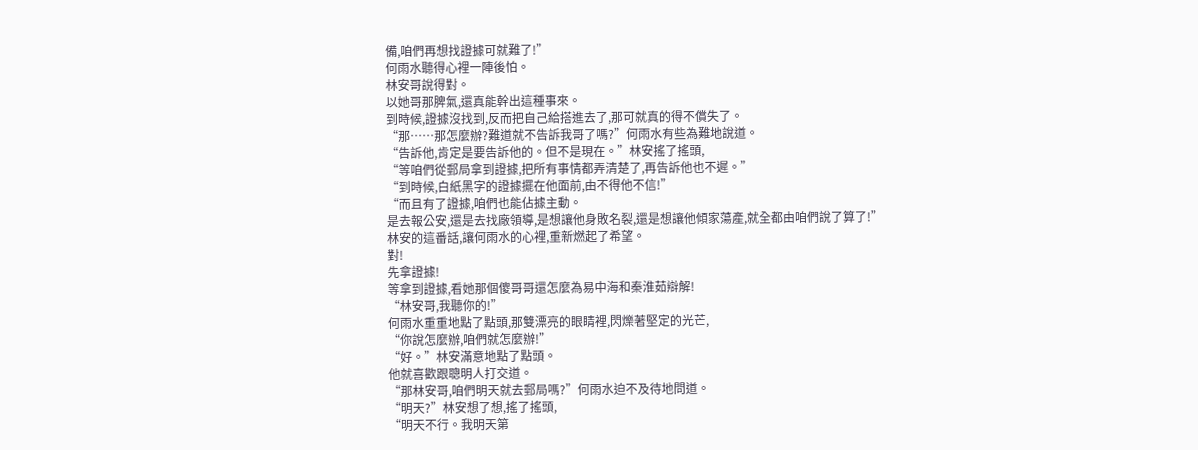備,咱們再想找證據可就難了!”
何雨水聽得心裡一陣後怕。
林安哥說得對。
以她哥那脾氣,還真能幹出這種事來。
到時候,證據沒找到,反而把自己給搭進去了,那可就真的得不償失了。
“那……那怎麼辦?難道就不告訴我哥了嗎?”何雨水有些為難地說道。
“告訴他,肯定是要告訴他的。但不是現在。”林安搖了搖頭,
“等咱們從郵局拿到證據,把所有事情都弄清楚了,再告訴他也不遲。”
“到時候,白紙黑字的證據擺在他面前,由不得他不信!”
“而且有了證據,咱們也能佔據主動。
是去報公安,還是去找廠領導,是想讓他身敗名裂,還是想讓他傾家蕩產,就全都由咱們說了算了!”
林安的這番話,讓何雨水的心裡,重新燃起了希望。
對!
先拿證據!
等拿到證據,看她那個傻哥哥還怎麼為易中海和秦淮茹辯解!
“林安哥,我聽你的!”
何雨水重重地點了點頭,那雙漂亮的眼睛裡,閃爍著堅定的光芒,
“你說怎麼辦,咱們就怎麼辦!”
“好。”林安滿意地點了點頭。
他就喜歡跟聰明人打交道。
“那林安哥,咱們明天就去郵局嗎?”何雨水迫不及待地問道。
“明天?”林安想了想,搖了搖頭,
“明天不行。我明天第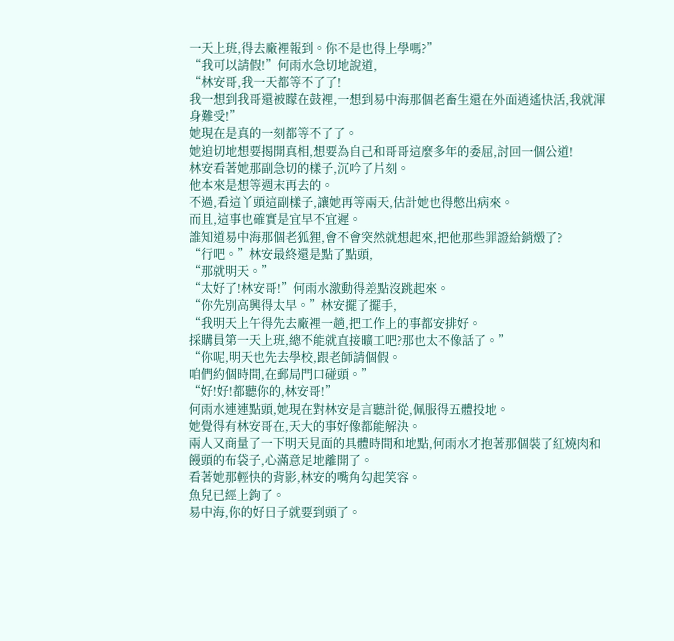一天上班,得去廠裡報到。你不是也得上學嗎?”
“我可以請假!”何雨水急切地說道,
“林安哥,我一天都等不了了!
我一想到我哥還被矇在鼓裡,一想到易中海那個老畜生還在外面逍遙快活,我就渾身難受!”
她現在是真的一刻都等不了了。
她迫切地想要揭開真相,想要為自己和哥哥這麼多年的委屈,討回一個公道!
林安看著她那副急切的樣子,沉吟了片刻。
他本來是想等週末再去的。
不過,看這丫頭這副樣子,讓她再等兩天,估計她也得憋出病來。
而且,這事也確實是宜早不宜遲。
誰知道易中海那個老狐狸,會不會突然就想起來,把他那些罪證給銷燬了?
“行吧。”林安最終還是點了點頭,
“那就明天。”
“太好了!林安哥!”何雨水激動得差點沒跳起來。
“你先別高興得太早。”林安擺了擺手,
“我明天上午得先去廠裡一趟,把工作上的事都安排好。
採購員第一天上班,總不能就直接曠工吧?那也太不像話了。”
“你呢,明天也先去學校,跟老師請個假。
咱們約個時間,在郵局門口碰頭。”
“好!好!都聽你的,林安哥!”
何雨水連連點頭,她現在對林安是言聽計從,佩服得五體投地。
她覺得有林安哥在,天大的事好像都能解決。
兩人又商量了一下明天見面的具體時間和地點,何雨水才抱著那個裝了紅燒肉和饅頭的布袋子,心滿意足地離開了。
看著她那輕快的背影,林安的嘴角勾起笑容。
魚兒已經上鉤了。
易中海,你的好日子就要到頭了。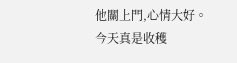他關上門,心情大好。
今天真是收穫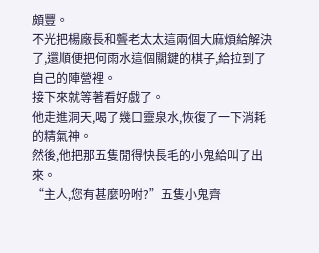頗豐。
不光把楊廠長和聾老太太這兩個大麻煩給解決了,還順便把何雨水這個關鍵的棋子,給拉到了自己的陣營裡。
接下來就等著看好戲了。
他走進洞天,喝了幾口靈泉水,恢復了一下消耗的精氣神。
然後,他把那五隻閒得快長毛的小鬼給叫了出來。
“主人,您有甚麼吩咐?”五隻小鬼齊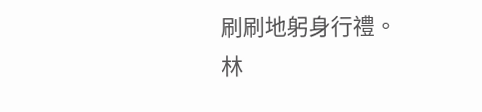刷刷地躬身行禮。
林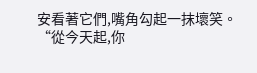安看著它們,嘴角勾起一抹壞笑。
“從今天起,你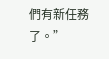們有新任務了。”